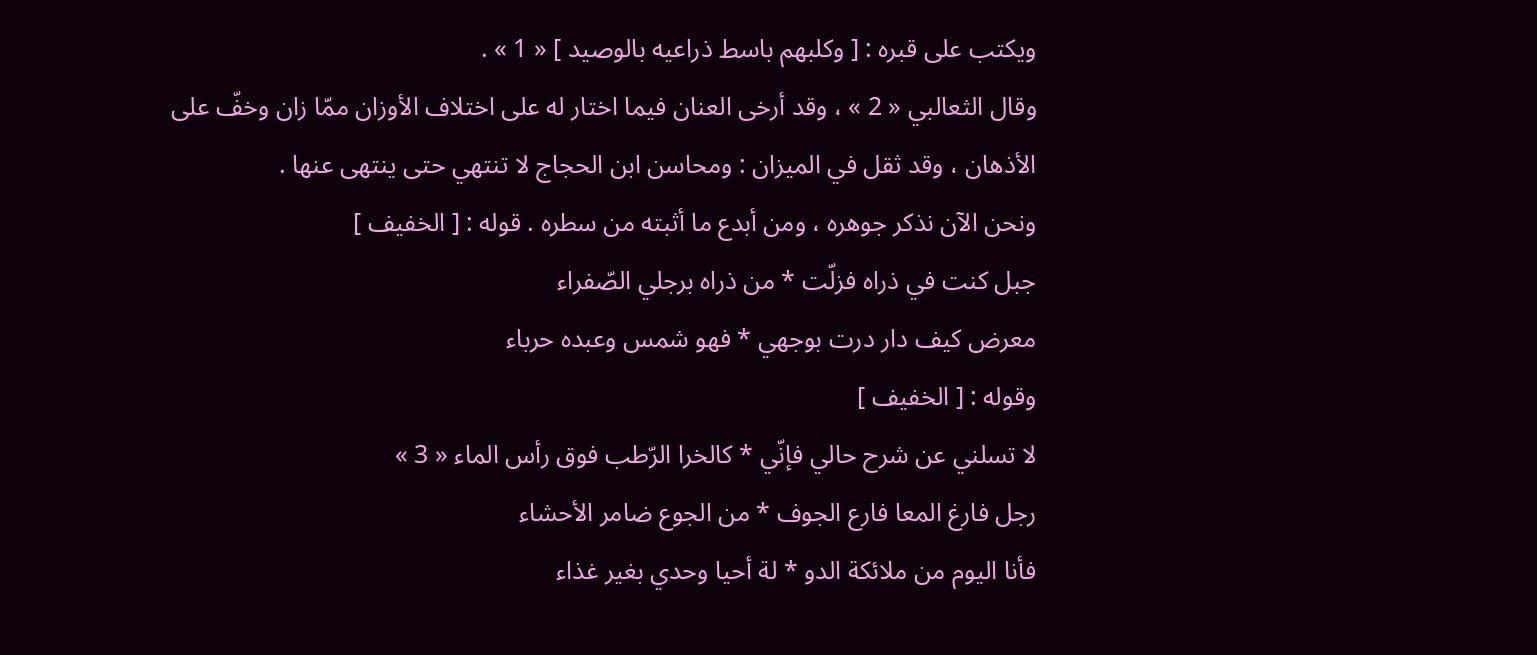ويكتب على قبره : [ وكلبهم باسط ذراعيه بالوصيد ] « 1 » .
وقال الثعالبي « 2 » ، وقد أرخى العنان فيما اختار له على اختلاف الأوزان ممّا زان وخفّ على الأذهان ، وقد ثقل في الميزان : ومحاسن ابن الحجاج لا تنتهي حتى ينتهى عنها .
ونحن الآن نذكر جوهره ، ومن أبدع ما أثبته من سطره . قوله : [ الخفيف ]
جبل كنت في ذراه فزلّت * من ذراه برجلي الصّفراء
معرض كيف دار درت بوجهي * فهو شمس وعبده حرباء
وقوله : [ الخفيف ]
لا تسلني عن شرح حالي فإنّي * كالخرا الرّطب فوق رأس الماء « 3 »
رجل فارغ المعا فارع الجوف * من الجوع ضامر الأحشاء
فأنا اليوم من ملائكة الدو * لة أحيا وحدي بغير غذاء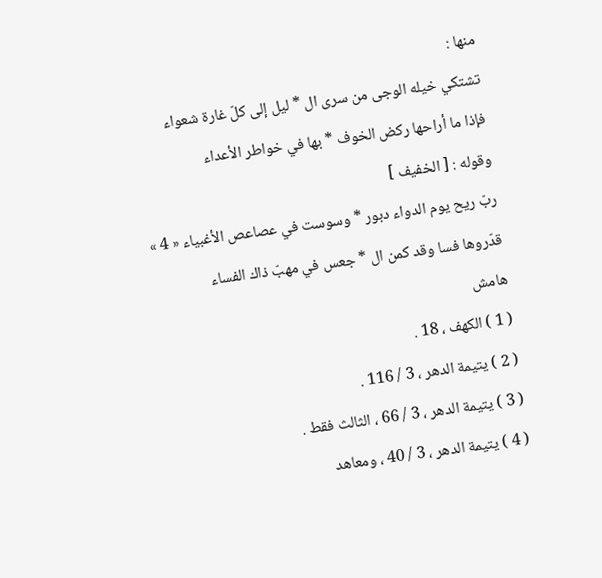منها :
تشتكي خيله الوجى من سرى ال * ليل إلى كلّ غارة شعواء
فإذا ما أراحها ركض الخوف * بها في خواطر الأعداء
وقوله : [ الخفيف ]
ربّ ريح يوم الدواء دبور * وسوست في عصاعص الأغبياء « 4 »
قدّروها فسا وقد كمن ال * جعس في مهبّ ذاك الفساء
هامش
( 1 ) الكهف ، 18 .
( 2 ) يتيمة الدهر ، 3 / 116 .
( 3 ) يتيمة الدهر ، 3 / 66 ، الثالث فقط .
( 4 ) يتيمة الدهر ، 3 / 40 ، ومعاهد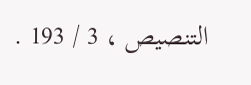التنصيص ، 3 / 193 .